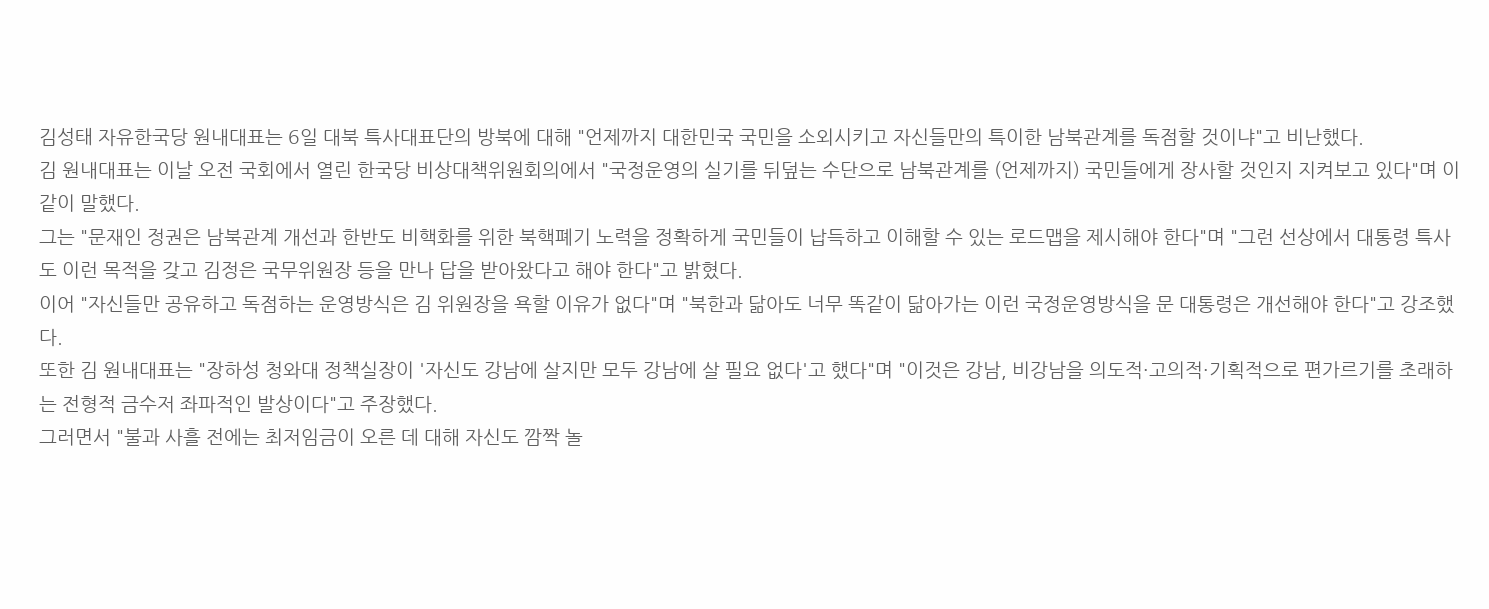김성태 자유한국당 원내대표는 6일 대북 특사대표단의 방북에 대해 "언제까지 대한민국 국민을 소외시키고 자신들만의 특이한 남북관계를 독점할 것이냐"고 비난했다.
김 원내대표는 이날 오전 국회에서 열린 한국당 비상대책위원회의에서 "국정운영의 실기를 뒤덮는 수단으로 남북관계를 (언제까지) 국민들에게 장사할 것인지 지켜보고 있다"며 이같이 말했다.
그는 "문재인 정권은 남북관계 개선과 한반도 비핵화를 위한 북핵폐기 노력을 정확하게 국민들이 납득하고 이해할 수 있는 로드맵을 제시해야 한다"며 "그런 선상에서 대통령 특사도 이런 목적을 갖고 김정은 국무위원장 등을 만나 답을 받아왔다고 해야 한다"고 밝혔다.
이어 "자신들만 공유하고 독점하는 운영방식은 김 위원장을 욕할 이유가 없다"며 "북한과 닮아도 너무 똑같이 닮아가는 이런 국정운영방식을 문 대통령은 개선해야 한다"고 강조했다.
또한 김 원내대표는 "장하성 청와대 정책실장이 '자신도 강남에 살지만 모두 강남에 살 필요 없다'고 했다"며 "이것은 강남, 비강남을 의도적·고의적·기획적으로 편가르기를 초래하는 전형적 금수저 좌파적인 발상이다"고 주장했다.
그러면서 "불과 사흘 전에는 최저임금이 오른 데 대해 자신도 깜짝 놀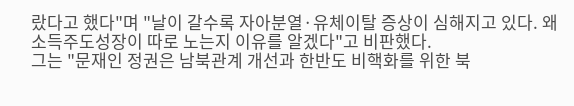랐다고 했다"며 "날이 갈수록 자아분열·유체이탈 증상이 심해지고 있다. 왜 소득주도성장이 따로 노는지 이유를 알겠다"고 비판했다.
그는 "문재인 정권은 남북관계 개선과 한반도 비핵화를 위한 북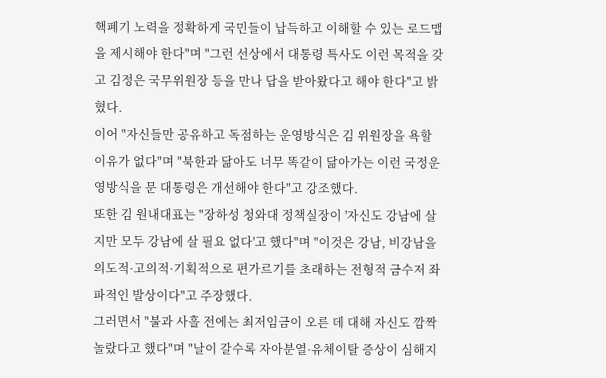핵폐기 노력을 정확하게 국민들이 납득하고 이해할 수 있는 로드맵을 제시해야 한다"며 "그런 선상에서 대통령 특사도 이런 목적을 갖고 김정은 국무위원장 등을 만나 답을 받아왔다고 해야 한다"고 밝혔다.
이어 "자신들만 공유하고 독점하는 운영방식은 김 위원장을 욕할 이유가 없다"며 "북한과 닮아도 너무 똑같이 닮아가는 이런 국정운영방식을 문 대통령은 개선해야 한다"고 강조했다.
또한 김 원내대표는 "장하성 청와대 정책실장이 '자신도 강남에 살지만 모두 강남에 살 필요 없다'고 했다"며 "이것은 강남, 비강남을 의도적·고의적·기획적으로 편가르기를 초래하는 전형적 금수저 좌파적인 발상이다"고 주장했다.
그러면서 "불과 사흘 전에는 최저임금이 오른 데 대해 자신도 깜짝 놀랐다고 했다"며 "날이 갈수록 자아분열·유체이탈 증상이 심해지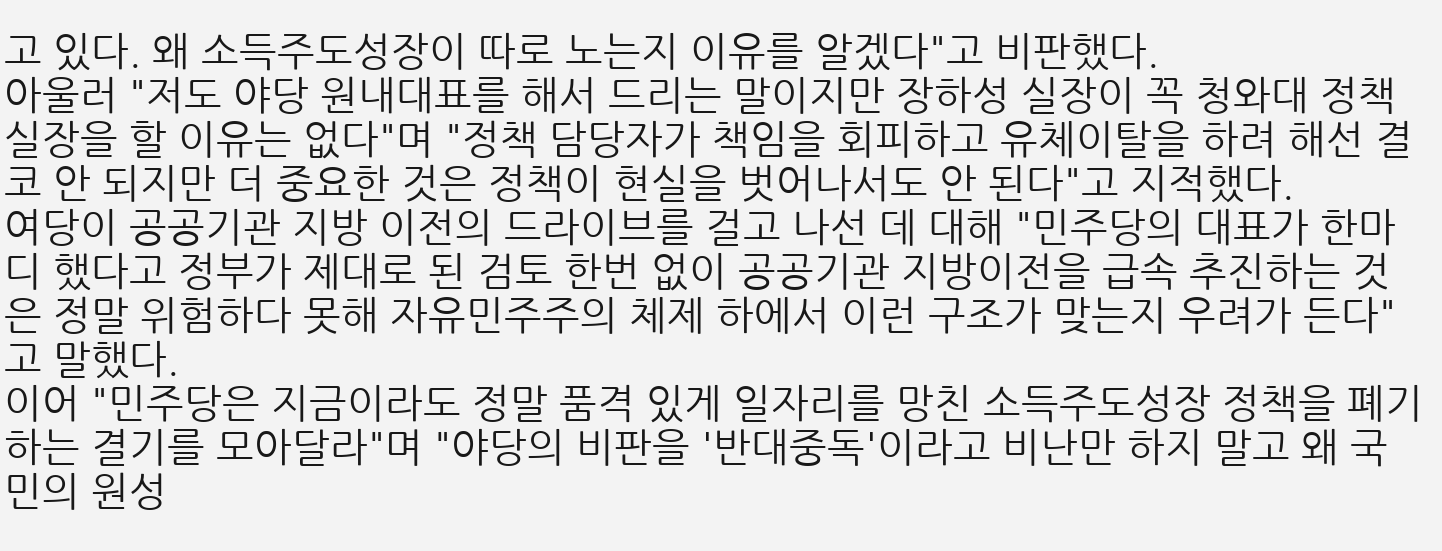고 있다. 왜 소득주도성장이 따로 노는지 이유를 알겠다"고 비판했다.
아울러 "저도 야당 원내대표를 해서 드리는 말이지만 장하성 실장이 꼭 청와대 정책실장을 할 이유는 없다"며 "정책 담당자가 책임을 회피하고 유체이탈을 하려 해선 결코 안 되지만 더 중요한 것은 정책이 현실을 벗어나서도 안 된다"고 지적했다.
여당이 공공기관 지방 이전의 드라이브를 걸고 나선 데 대해 "민주당의 대표가 한마디 했다고 정부가 제대로 된 검토 한번 없이 공공기관 지방이전을 급속 추진하는 것은 정말 위험하다 못해 자유민주주의 체제 하에서 이런 구조가 맞는지 우려가 든다"고 말했다.
이어 "민주당은 지금이라도 정말 품격 있게 일자리를 망친 소득주도성장 정책을 폐기하는 결기를 모아달라"며 "야당의 비판을 '반대중독'이라고 비난만 하지 말고 왜 국민의 원성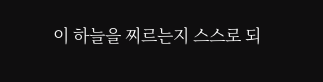이 하늘을 찌르는지 스스로 되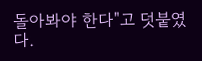돌아봐야 한다"고 덧붙였다.